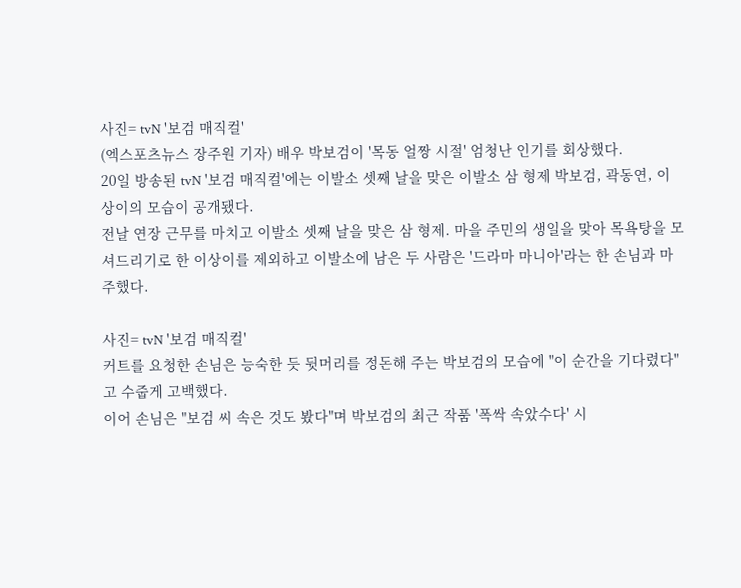사진= tvN '보검 매직컬'
(엑스포츠뉴스 장주원 기자) 배우 박보검이 '목동 얼짱 시절' 엄청난 인기를 회상했다.
20일 방송된 tvN '보검 매직컬'에는 이발소 셋째 날을 맞은 이발소 삼 형제 박보검, 곽동연, 이상이의 모습이 공개됐다.
전날 연장 근무를 마치고 이발소 셋째 날을 맞은 삼 형제. 마을 주민의 생일을 맞아 목욕탕을 모셔드리기로 한 이상이를 제외하고 이발소에 남은 두 사람은 '드라마 마니아'라는 한 손님과 마주했다.

사진= tvN '보검 매직컬'
커트를 요청한 손님은 능숙한 듯 뒷머리를 정돈해 주는 박보검의 모습에 "이 순간을 기다렸다"고 수줍게 고백했다.
이어 손님은 "보검 씨 속은 것도 봤다"며 박보검의 최근 작품 '폭싹 속았수다' 시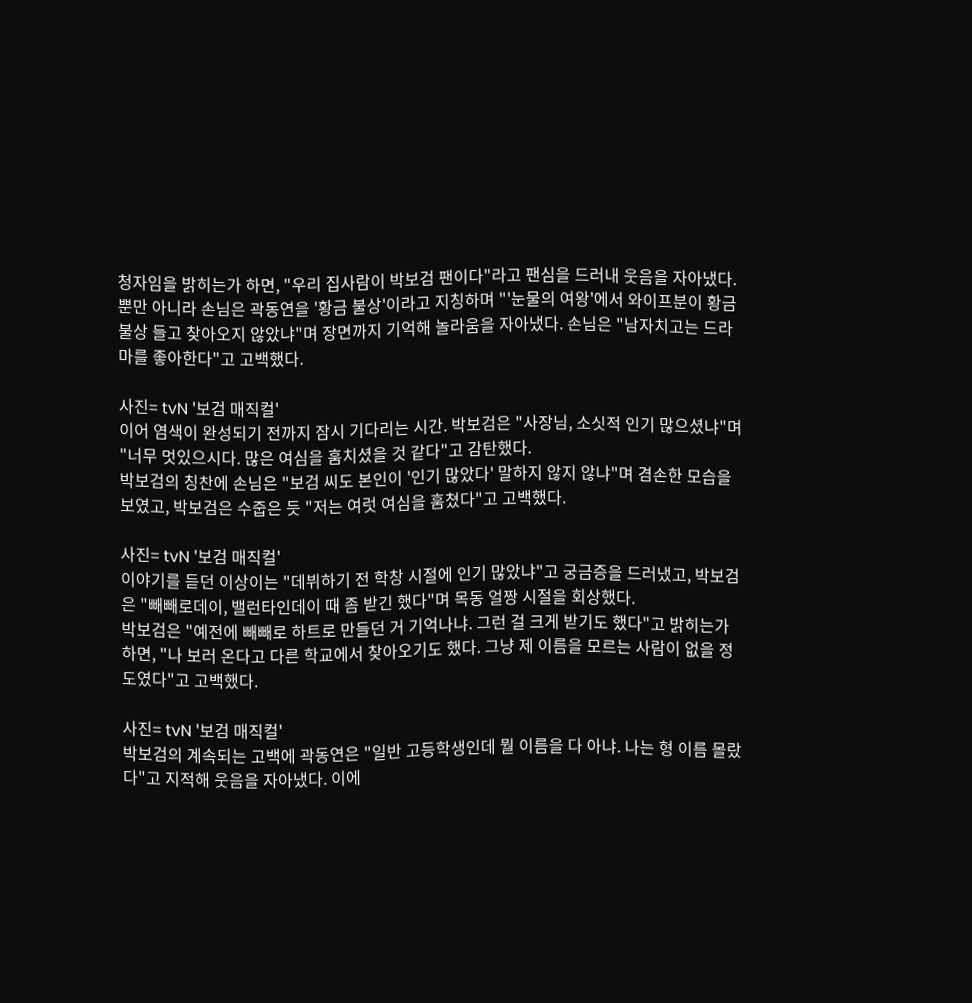청자임을 밝히는가 하면, "우리 집사람이 박보검 팬이다"라고 팬심을 드러내 웃음을 자아냈다.
뿐만 아니라 손님은 곽동연을 '황금 불상'이라고 지칭하며 "'눈물의 여왕'에서 와이프분이 황금 불상 들고 찾아오지 않았냐"며 장면까지 기억해 놀라움을 자아냈다. 손님은 "남자치고는 드라마를 좋아한다"고 고백했다.

사진= tvN '보검 매직컬'
이어 염색이 완성되기 전까지 잠시 기다리는 시간. 박보검은 "사장님, 소싯적 인기 많으셨냐"며 "너무 멋있으시다. 많은 여심을 훔치셨을 것 같다"고 감탄했다.
박보검의 칭찬에 손님은 "보검 씨도 본인이 '인기 많았다' 말하지 않지 않냐"며 겸손한 모습을 보였고, 박보검은 수줍은 듯 "저는 여럿 여심을 훔쳤다"고 고백했다.

사진= tvN '보검 매직컬'
이야기를 듣던 이상이는 "데뷔하기 전 학창 시절에 인기 많았냐"고 궁금증을 드러냈고, 박보검은 "빼빼로데이, 밸런타인데이 때 좀 받긴 했다"며 목동 얼짱 시절을 회상했다.
박보검은 "예전에 빼빼로 하트로 만들던 거 기억나냐. 그런 걸 크게 받기도 했다"고 밝히는가 하면, "나 보러 온다고 다른 학교에서 찾아오기도 했다. 그냥 제 이름을 모르는 사람이 없을 정도였다"고 고백했다.

사진= tvN '보검 매직컬'
박보검의 계속되는 고백에 곽동연은 "일반 고등학생인데 뭘 이름을 다 아냐. 나는 형 이름 몰랐다"고 지적해 웃음을 자아냈다. 이에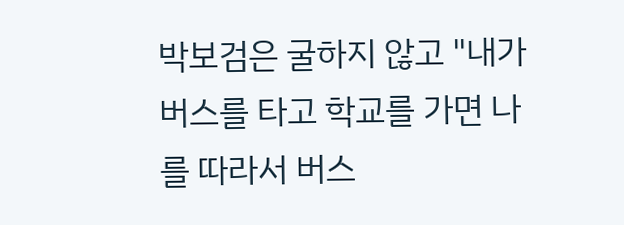박보검은 굴하지 않고 "내가 버스를 타고 학교를 가면 나를 따라서 버스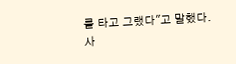를 타고 그랬다"고 말했다.
사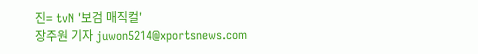진= tvN '보검 매직컬'
장주원 기자 juwon5214@xportsnews.com